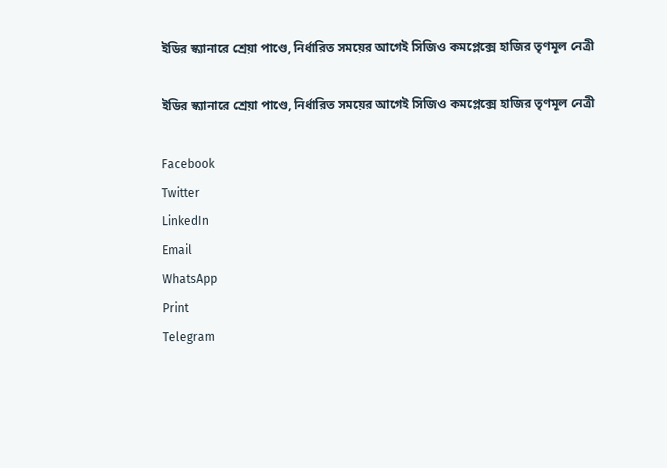ইডির স্ক্যানারে শ্রেয়া পাণ্ডে, নির্ধারিত সময়ের আগেই সিজিও কমপ্লেক্সে হাজির তৃণমূল নেত্রী

ইডির স্ক্যানারে শ্রেয়া পাণ্ডে, নির্ধারিত সময়ের আগেই সিজিও কমপ্লেক্সে হাজির তৃণমূল নেত্রী

Facebook
Twitter
LinkedIn
Email
WhatsApp
Print
Telegram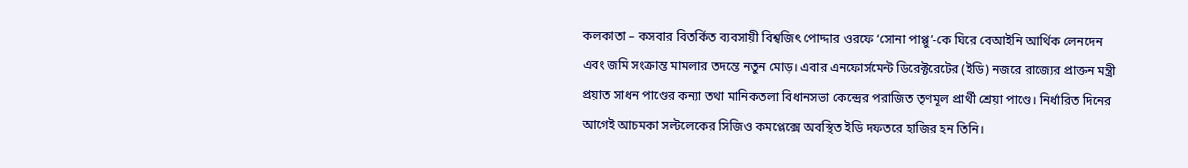কলকাতা – কসবার বিতর্কিত ব্যবসায়ী বিশ্বজিৎ পোদ্দার ওরফে ‘সোনা পাপ্পু’-কে ঘিরে বেআইনি আর্থিক লেনদেন এবং জমি সংক্রান্ত মামলার তদন্তে নতুন মোড়। এবার এনফোর্সমেন্ট ডিরেক্টরেটের (ইডি) নজরে রাজ্যের প্রাক্তন মন্ত্রী প্রয়াত সাধন পাণ্ডের কন্যা তথা মানিকতলা বিধানসভা কেন্দ্রের পরাজিত তৃণমূল প্রার্থী শ্রেয়া পাণ্ডে। নির্ধারিত দিনের আগেই আচমকা সল্টলেকের সিজিও কমপ্লেক্সে অবস্থিত ইডি দফতরে হাজির হন তিনি।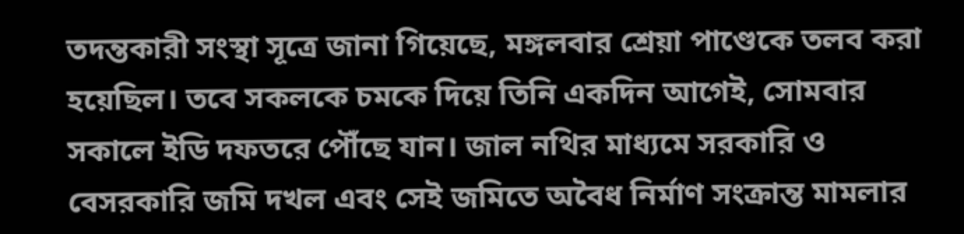তদন্তকারী সংস্থা সূত্রে জানা গিয়েছে, মঙ্গলবার শ্রেয়া পাণ্ডেকে তলব করা হয়েছিল। তবে সকলকে চমকে দিয়ে তিনি একদিন আগেই, সোমবার সকালে ইডি দফতরে পৌঁছে যান। জাল নথির মাধ্যমে সরকারি ও বেসরকারি জমি দখল এবং সেই জমিতে অবৈধ নির্মাণ সংক্রান্ত মামলার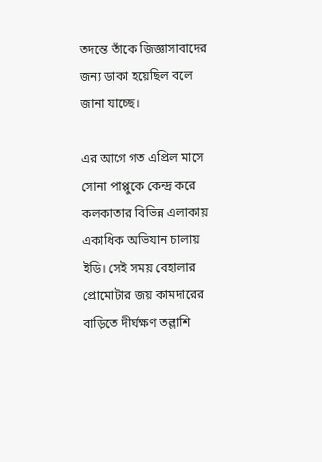তদন্তে তাঁকে জিজ্ঞাসাবাদের জন্য ডাকা হয়েছিল বলে জানা যাচ্ছে।

এর আগে গত এপ্রিল মাসে সোনা পাপ্পুকে কেন্দ্র করে কলকাতার বিভিন্ন এলাকায় একাধিক অভিযান চালায় ইডি। সেই সময় বেহালার প্রোমোটার জয় কামদারের বাড়িতে দীর্ঘক্ষণ তল্লাশি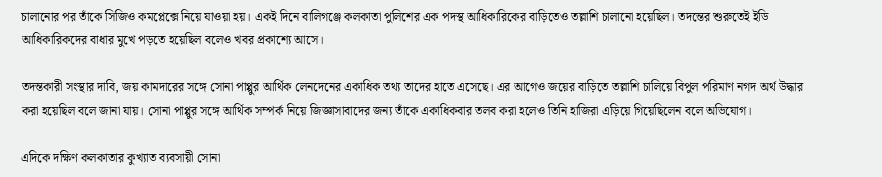চালানোর পর তাঁকে সিজিও কমপ্লেক্সে নিয়ে যাওয়া হয়। একই দিনে বালিগঞ্জে কলকাতা পুলিশের এক পদস্থ আধিকারিকের বাড়িতেও তল্লাশি চালানো হয়েছিল। তদন্তের শুরুতেই ইডি আধিকারিকদের বাধার মুখে পড়তে হয়েছিল বলেও খবর প্রকাশ্যে আসে।

তদন্তকারী সংস্থার দাবি, জয় কামদারের সঙ্গে সোনা পাপ্পুর আর্থিক লেনদেনের একাধিক তথ্য তাদের হাতে এসেছে। এর আগেও জয়ের বাড়িতে তল্লাশি চালিয়ে বিপুল পরিমাণ নগদ অর্থ উদ্ধার করা হয়েছিল বলে জানা যায়। সোনা পাপ্পুর সঙ্গে আর্থিক সম্পর্ক নিয়ে জিজ্ঞাসাবাদের জন্য তাঁকে একাধিকবার তলব করা হলেও তিনি হাজিরা এড়িয়ে গিয়েছিলেন বলে অভিযোগ।

এদিকে দক্ষিণ কলকাতার কুখ্যাত ব্যবসায়ী সোনা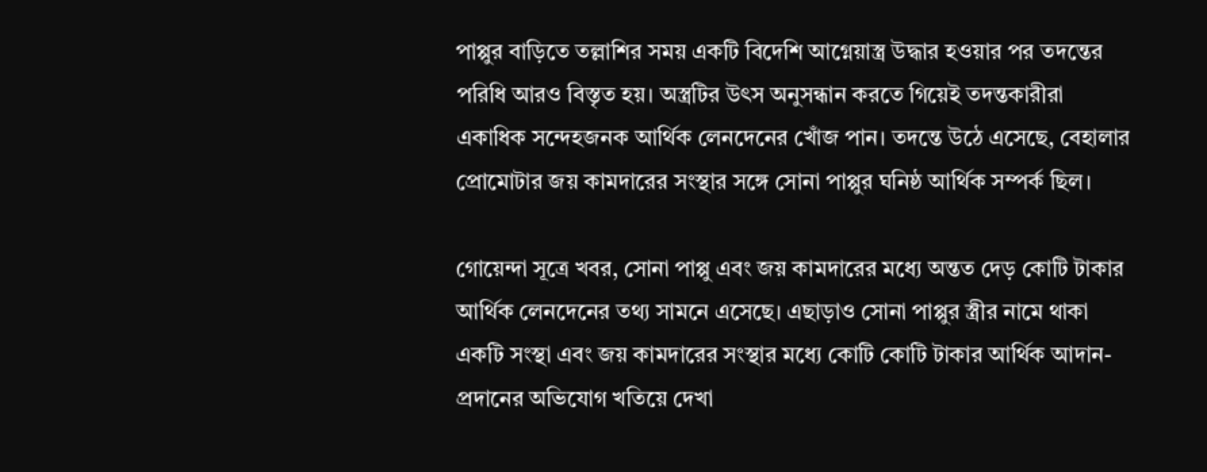পাপ্পুর বাড়িতে তল্লাশির সময় একটি বিদেশি আগ্নেয়াস্ত্র উদ্ধার হওয়ার পর তদন্তের পরিধি আরও বিস্তৃত হয়। অস্ত্রটির উৎস অনুসন্ধান করতে গিয়েই তদন্তকারীরা একাধিক সন্দেহজনক আর্থিক লেনদেনের খোঁজ পান। তদন্তে উঠে এসেছে, বেহালার প্রোমোটার জয় কামদারের সংস্থার সঙ্গে সোনা পাপ্পুর ঘনিষ্ঠ আর্থিক সম্পর্ক ছিল।

গোয়েন্দা সূত্রে খবর, সোনা পাপ্পু এবং জয় কামদারের মধ্যে অন্তত দেড় কোটি টাকার আর্থিক লেনদেনের তথ্য সামনে এসেছে। এছাড়াও সোনা পাপ্পুর স্ত্রীর নামে থাকা একটি সংস্থা এবং জয় কামদারের সংস্থার মধ্যে কোটি কোটি টাকার আর্থিক আদান-প্রদানের অভিযোগ খতিয়ে দেখা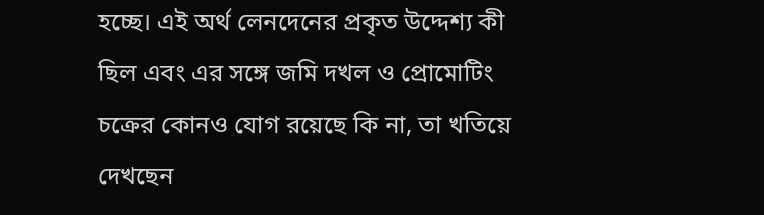হচ্ছে। এই অর্থ লেনদেনের প্রকৃত উদ্দেশ্য কী ছিল এবং এর সঙ্গে জমি দখল ও প্রোমোটিং চক্রের কোনও যোগ রয়েছে কি না, তা খতিয়ে দেখছেন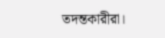তদন্তকারীরা।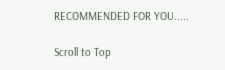RECOMMENDED FOR YOU.....

Scroll to Top